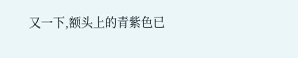又一下,额头上的青紫色已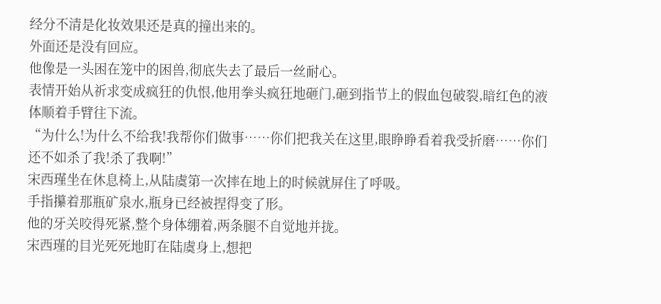经分不清是化妆效果还是真的撞出来的。
外面还是没有回应。
他像是一头困在笼中的困兽,彻底失去了最后一丝耐心。
表情开始从祈求变成疯狂的仇恨,他用拳头疯狂地砸门,砸到指节上的假血包破裂,暗红色的液体顺着手臂往下流。
“为什么!为什么不给我!我帮你们做事……你们把我关在这里,眼睁睁看着我受折磨……你们还不如杀了我!杀了我啊!”
宋西瑾坐在休息椅上,从陆虞第一次摔在地上的时候就屏住了呼吸。
手指攥着那瓶矿泉水,瓶身已经被捏得变了形。
他的牙关咬得死紧,整个身体绷着,两条腿不自觉地并拢。
宋西瑾的目光死死地盯在陆虞身上,想把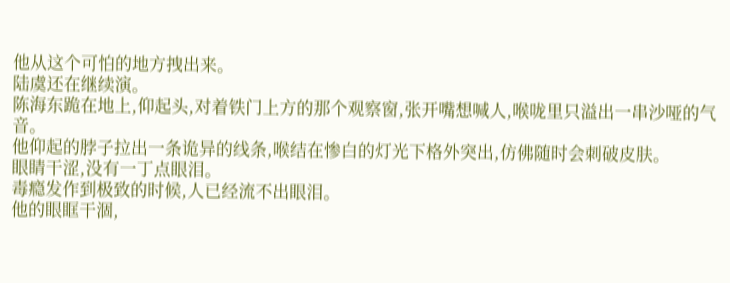他从这个可怕的地方拽出来。
陆虞还在继续演。
陈海东跪在地上,仰起头,对着铁门上方的那个观察窗,张开嘴想喊人,喉咙里只溢出一串沙哑的气音。
他仰起的脖子拉出一条诡异的线条,喉结在惨白的灯光下格外突出,仿佛随时会刺破皮肤。
眼睛干涩,没有一丁点眼泪。
毒瘾发作到极致的时候,人已经流不出眼泪。
他的眼眶干涸,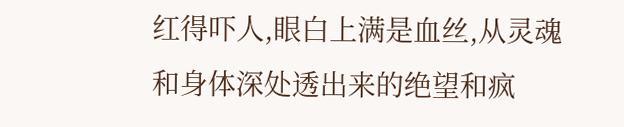红得吓人,眼白上满是血丝,从灵魂和身体深处透出来的绝望和疯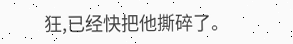狂,已经快把他撕碎了。